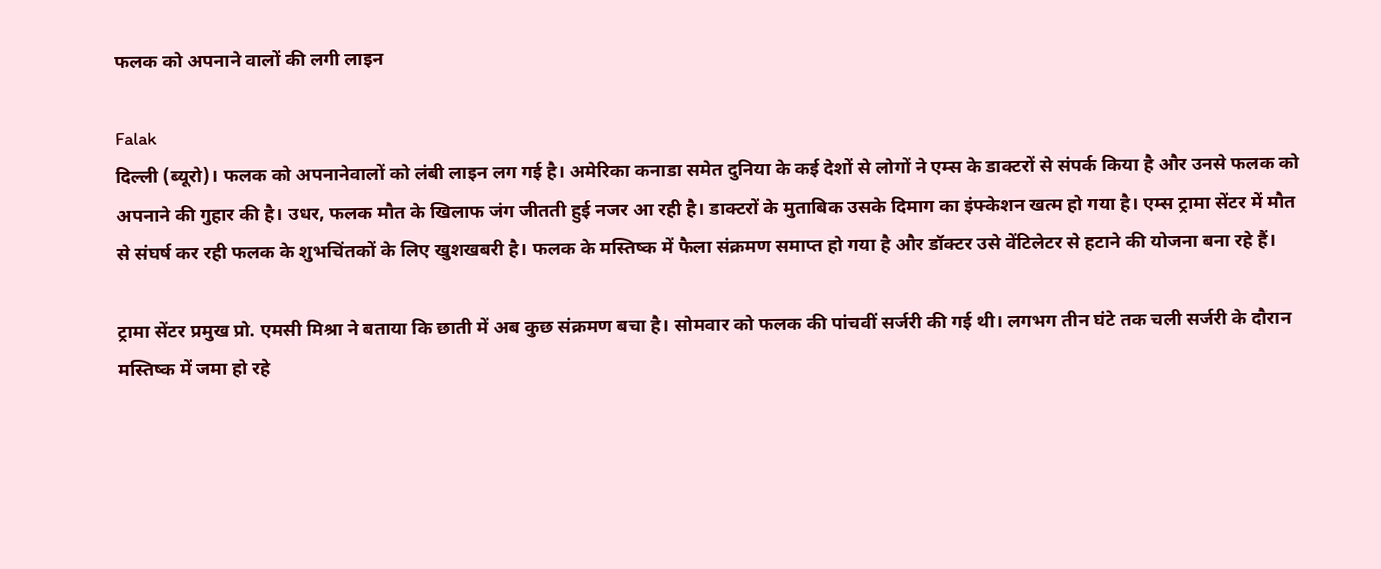फलक को अपनाने वालों की लगी लाइन

Falak
दिल्ली (ब्यूरो)। फलक को अपनानेवालों को लंबी लाइन लग गई है। अमेरिका कनाडा समेत दुनिया के कई देशों से लोगों ने एम्स के डाक्टरों से संपर्क किया है और उनसे फलक को अपनाने की गुहार की है। उधर, फलक मौत के खिलाफ जंग जीतती हुई नजर आ रही है। डाक्टरों के मुताबिक उसके दिमाग का इंफ्केशन खत्म हो गया है। एम्स ट्रामा सेंटर में मौत से संघर्ष कर रही फलक के शुभचिंतकों के लिए खुशखबरी है। फलक के मस्तिष्क में फैला संक्रमण समाप्त हो गया है और डॉक्टर उसे वेंटिलेटर से हटाने की योजना बना रहे हैं।

ट्रामा सेंटर प्रमुख प्रो. एमसी मिश्रा ने बताया कि छाती में अब कुछ संक्रमण बचा है। सोमवार को फलक की पांचवीं सर्जरी की गई थी। लगभग तीन घंटे तक चली सर्जरी के दौरान मस्तिष्क में जमा हो रहे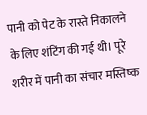पानी को पेट के रास्ते निकालने के लिए शंटिंग की गई थी। पूरे शरीर में पानी का संचार मस्तिष्क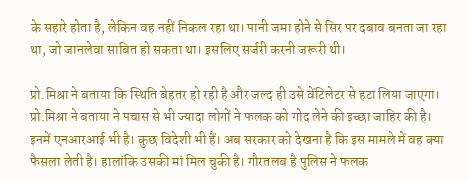के सहारे होता है, लेकिन वह नहीं निकल रहा था। पानी जमा होने से सिर पर दबाव बनता जा रहा था, जो जानलेवा साबित हो सकता था। इसलिए सर्जरी करनी जरूरी थी।

प्रो.मिश्रा ने बताया कि स्थिति बेहतर हो रही है और जल्द ही उसे वेंटिलेटर से हटा लिया जाएगा। प्रो.मिश्रा ने बताया ने पचास से भी ज्यादा लोगों ने फलक को गोद लेने की इच्छा जाहिर की है। इनमें एनआरआई भी है। कुछ विदेशी भी हैं। अब सरकार को देखना है कि इस मामले में वह क्या फैसला लेती है। हालांकि उसकी मां मिल चुकी है। गौरतलब है पुलिस ने फलक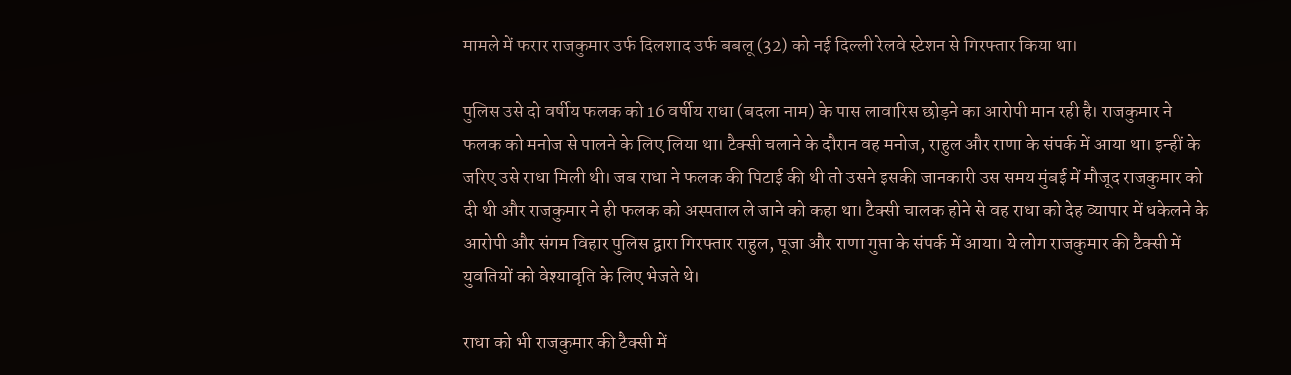मामले में फरार राजकुमार उर्फ दिलशाद उर्फ बबलू (32) को नई दिल्ली रेलवे स्टेशन से गिरफ्तार किया था।

पुलिस उसे दो वर्षीय फलक को 16 वर्षीय राधा (बदला नाम) के पास लावारिस छोड़ने का आरोपी मान रही है। राजकुमार ने फलक को मनोज से पालने के लिए लिया था। टैक्सी चलाने के दौरान वह मनोज, राहुल और राणा के संपर्क में आया था। इन्हीं के जरिए उसे राधा मिली थी। जब राधा ने फलक की पिटाई की थी तो उसने इसकी जानकारी उस समय मुंबई में मौजूद राजकुमार को दी थी और राजकुमार ने ही फलक को अस्पताल ले जाने को कहा था। टैक्सी चालक होने से वह राधा को देह व्यापार में धकेलने के आरोपी और संगम विहार पुलिस द्वारा गिरफ्तार राहुल, पूजा और राणा गुप्ता के संपर्क में आया। ये लोग राजकुमार की टैक्सी में युवतियों को वेश्यावृति के लिए भेजते थे।

राधा को भी राजकुमार की टैक्सी में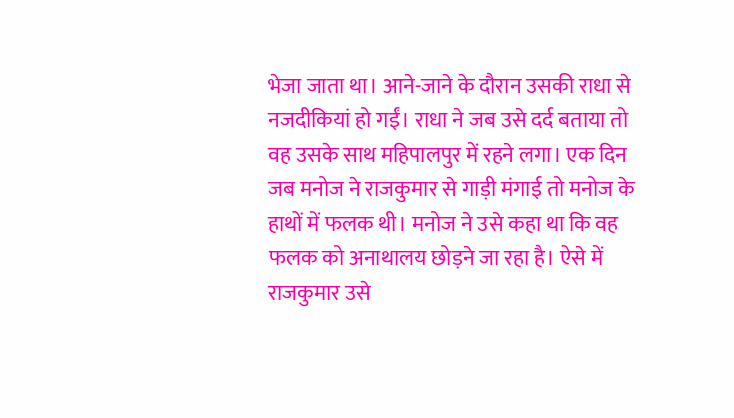भेजा जाता था। आने-जाने के दौरान उसकी राधा से नजदीकियां हो गईं। राधा ने जब उसे दर्द बताया तो वह उसके साथ महिपालपुर में रहने लगा। एक दिन जब मनोज ने राजकुमार से गाड़ी मंगाई तो मनोज के हाथों में फलक थी। मनोज ने उसे कहा था कि वह फलक को अनाथालय छोड़ने जा रहा है। ऐसे में राजकुमार उसे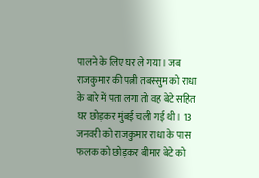पालने के लिए घर ले गया। जब राजकुमार की पत्नी तबस्सुम को राधा के बारे में पता लगा तो वह बेटे सहित घर छोड़कर मुंबई चली गई थी। 13 जनवरी को राजकुमार राधा के पास फलक को छोड़कर बीमार बेटे को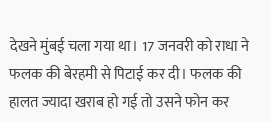देखने मुंबई चला गया था। 17 जनवरी को राधा ने फलक की बेरहमी से पिटाई कर दी। फलक की हालत ज्यादा खराब हो गई तो उसने फोन कर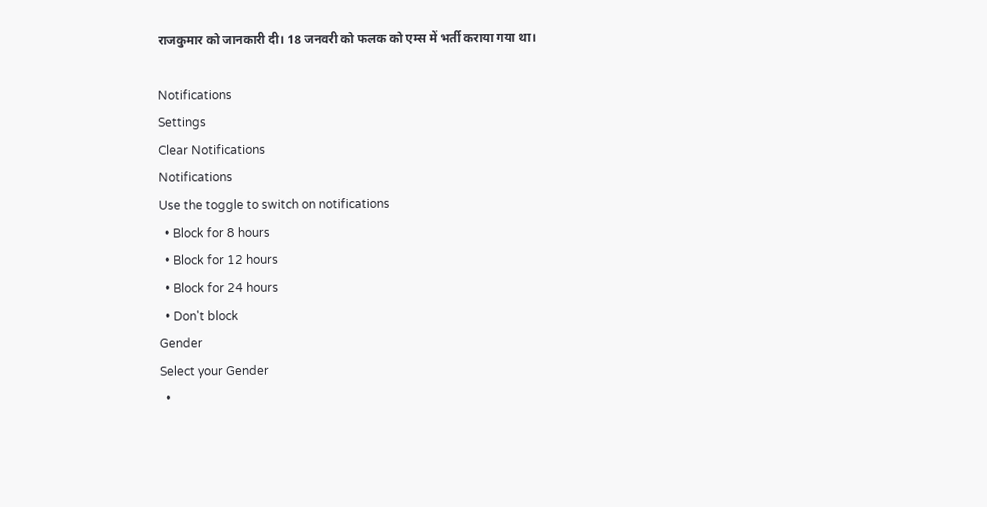राजकुमार को जानकारी दी। 18 जनवरी को फलक को एम्स में भर्ती कराया गया था।

Notifications
Settings
Clear Notifications
Notifications
Use the toggle to switch on notifications
  • Block for 8 hours
  • Block for 12 hours
  • Block for 24 hours
  • Don't block
Gender
Select your Gender
  •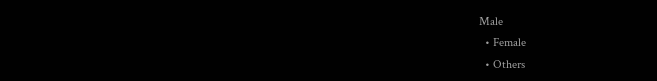Male
  • Female
  • Others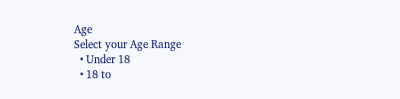Age
Select your Age Range
  • Under 18
  • 18 to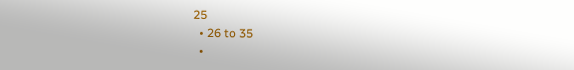25
  • 26 to 35
  •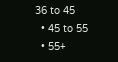36 to 45
  • 45 to 55
  • 55+